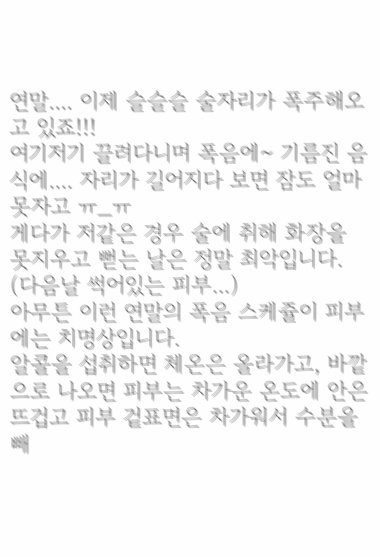연말.... 이제 슬슬슬 술자리가 폭주해오고 있죠!!!
여기저기 끌려다니며 폭음에~ 기름진 음식에.... 자리가 길어지다 보면 잠도 얼마 못자고 ㅠ_ㅠ
게다가 저같은 경우 술에 취해 화장을 못지우고 뻗는 날은 정말 최악입니다.
(다음날 썩어있는 피부...)
아무튼 이런 연말의 폭음 스케쥴이 피부에는 치명상입니다.
알콜을 섭취하면 체온은 올라가고, 바깥으로 나오면 피부는 차가운 온도에 안은 뜨겁고 피부 겉표면은 차가워서 수분을 빼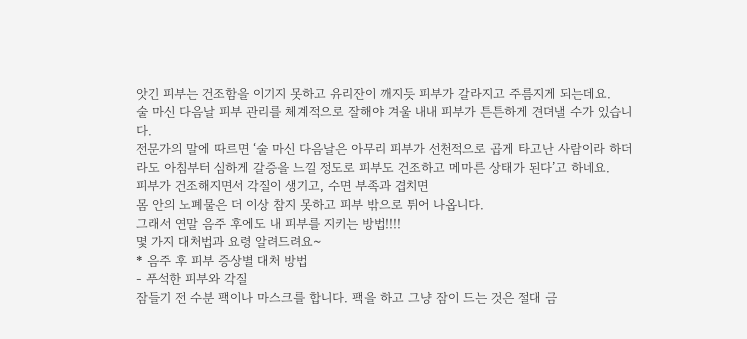앗긴 피부는 건조함을 이기지 못하고 유리잔이 깨지듯 피부가 갈라지고 주름지게 되는데요.
술 마신 다음날 피부 관리를 체계적으로 잘해야 겨울 내내 피부가 튼튼하게 견뎌낼 수가 있습니다.
전문가의 말에 따르면 ‘술 마신 다음날은 아무리 피부가 선천적으로 곱게 타고난 사람이라 하더라도 아침부터 심하게 갈증을 느낄 정도로 피부도 건조하고 메마른 상태가 된다’고 하네요.
피부가 건조해지면서 각질이 생기고, 수면 부족과 겹치면
몸 안의 노폐물은 더 이상 참지 못하고 피부 밖으로 튀어 나옵니다.
그래서 연말 음주 후에도 내 피부를 지키는 방법!!!!
몇 가지 대처법과 요령 알려드려요~
* 음주 후 피부 증상별 대처 방법
- 푸석한 피부와 각질
잠들기 전 수분 팩이나 마스크를 합니다. 팩을 하고 그냥 잠이 드는 것은 절대 금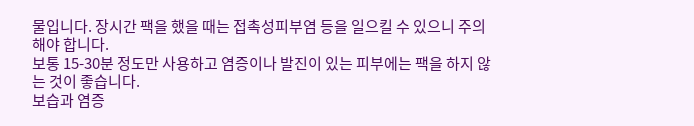물입니다. 장시간 팩을 했을 때는 접촉성피부염 등을 일으킬 수 있으니 주의해야 합니다.
보통 15-30분 정도만 사용하고 염증이나 발진이 있는 피부에는 팩을 하지 않는 것이 좋습니다.
보습과 염증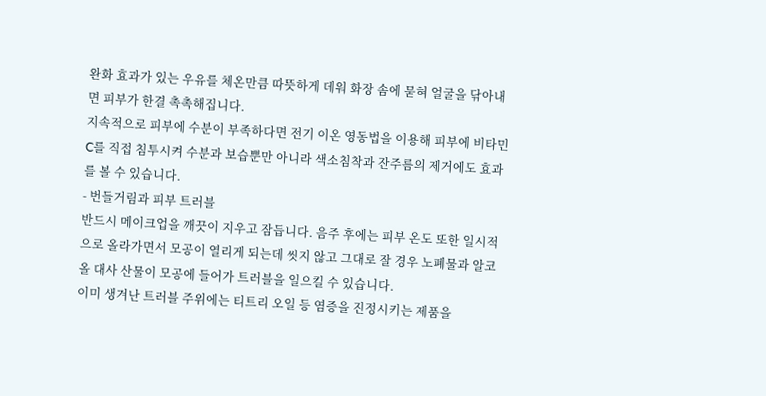완화 효과가 있는 우유를 체온만큼 따뜻하게 데워 화장 솜에 묻혀 얼굴을 닦아내면 피부가 한결 촉촉해집니다.
지속적으로 피부에 수분이 부족하다면 전기 이온 영동법을 이용해 피부에 비타민C를 직접 침투시켜 수분과 보습뿐만 아니라 색소침착과 잔주름의 제거에도 효과를 볼 수 있습니다.
- 번들거림과 피부 트러블
반드시 메이크업을 깨끗이 지우고 잠듭니다. 음주 후에는 피부 온도 또한 일시적으로 올라가면서 모공이 열리게 되는데 씻지 않고 그대로 잘 경우 노폐물과 알코올 대사 산물이 모공에 들어가 트러블을 일으킬 수 있습니다.
이미 생겨난 트러블 주위에는 티트리 오일 등 염증을 진정시키는 제품을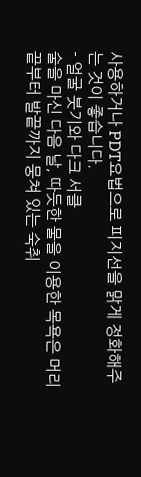사용하거나 PDT요법으로 피지선을 맑게 정화해주는 것이 좋습니다.
- 얼굴 붓기와 다크 서클
술을 마신 다음 날, 따듯한 물을 이용한 목욕은 머리끝부터 발끝까지 뭉쳐 있는 숙취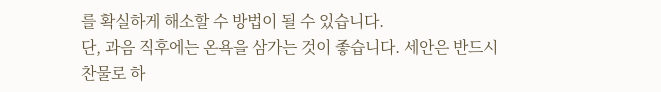를 확실하게 해소할 수 방법이 될 수 있습니다.
단, 과음 직후에는 온욕을 삼가는 것이 좋습니다. 세안은 반드시 찬물로 하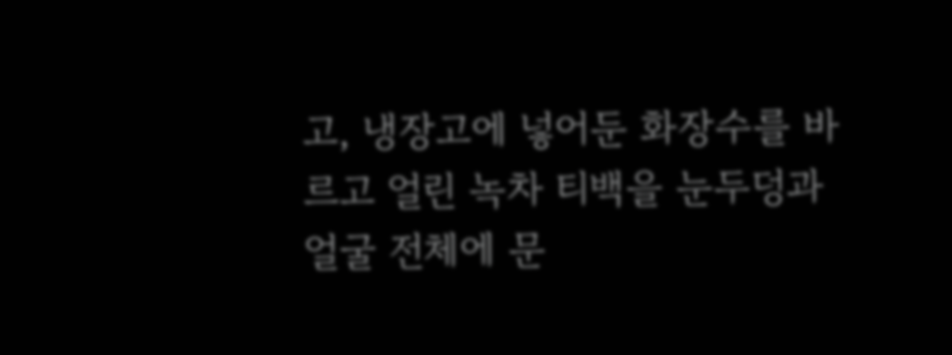고, 냉장고에 넣어둔 화장수를 바르고 얼린 녹차 티백을 눈두덩과 얼굴 전체에 문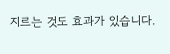지르는 것도 효과가 있습니다.